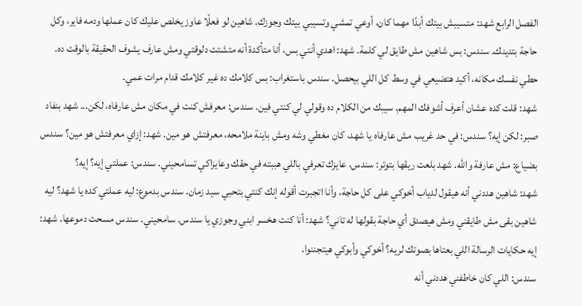الفصل الرابع شهد: متسيبش بيتك أبدًا مهما كان، أوعي تمشي وتسيبي بيتك وجوزك. شاهين لو فعلًا عاوز يخلص عليك كان عملها ودمه فاير، وكل حاجة بتدينك. سندس: بس شاهين مش طايق لي كلمة. شهد: اهدي أنتي بس، أنا متأكدة أنه متشتت دلوقتي ومش عارف يشوف الحقيقة بالوقت ده. حطي نفسك مكانه، أكيد هتضيعي في وسط كل اللي بيحصل. سندس باستغراب: بس كلامك ده غير كلامك قدام مرات عمي.
شهد: قلت كده عشان أعرف أشوفك المهم. سيبك من الكلام ده وقولي لي كنتي فين. سندس: معرفش كنت في مكان مش عارفاه، لكن... شهد بنفاد صبر: لكن إيه؟ سندس: في حد غريب مش عارفاه يا شهد، كان مغطي وشه ومش باينة ملامحه، معرفتش هو مين. شهد: إزاي معرفتش هو مين؟ سندس بضياع: مش عارفة والله. شهد بلعت ريقها بتوتر: سندس، عايزك تعرفي باللي هببته في حقك وعايزاكي تسامحيني. سندس: عملتي إيه؟ إيه؟
شهد: شاهين هددني أنه هيقول لدياب أخوكي على كل حاجة، وأنا اتجبرت أقوله إنك كنتي بتحبي سيد زمان. سندس بدموع: ليه عملتي كده يا شهد؟ ليه شاهين بقى مش طايقني ومش هيصدق أي حاجة بقولها له تاني؟ شهد: أنا كنت هخسر ابني وجوزي يا سندس. سامحيني. سندس مسحت دموعها. شهد: إيه حكايات الرسالة اللي بعتاها بصوتك لريه؟ أخوكي وأبوكي هيتجننوا.
سندس: اللي كان خاطفني هددني أنه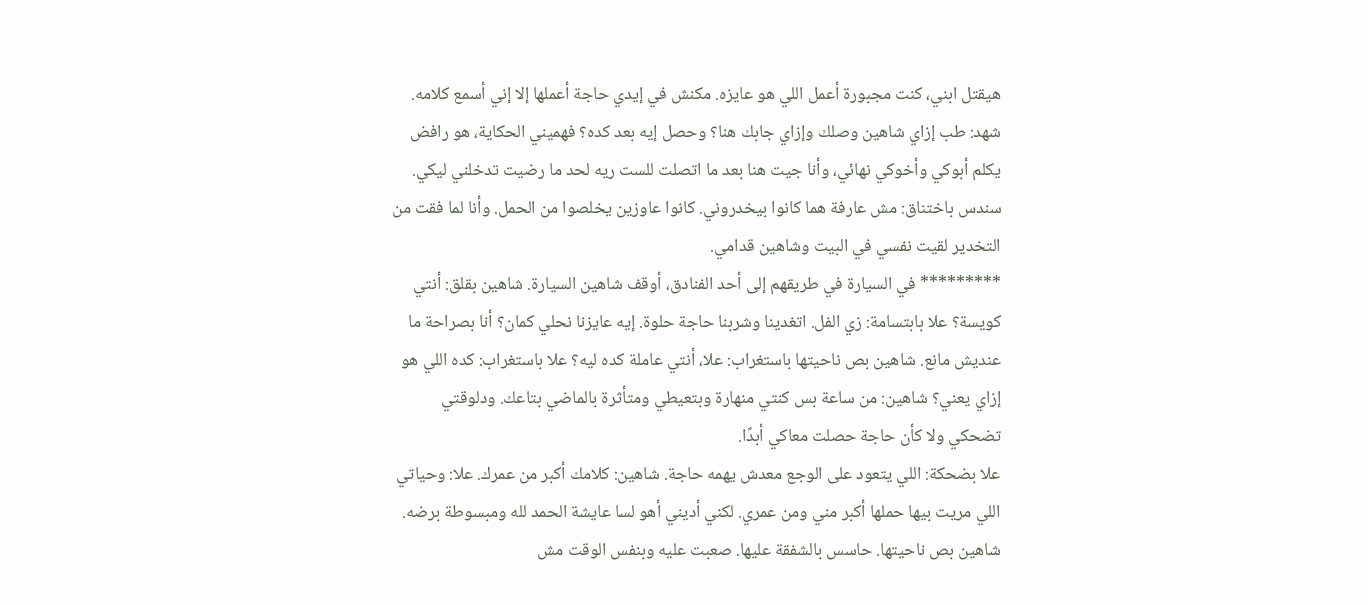هيقتل ابني، كنت مجبورة أعمل اللي هو عايزه. مكنش في إيدي حاجة أعملها إلا إني أسمع كلامه. شهد: طب إزاي شاهين وصلك وإزاي جابك هنا؟ وحصل إيه بعد كده؟ فهميني الحكاية، هو رافض يكلم أبوكي وأخوكي نهائي، وأنا جيت هنا بعد ما اتصلت للست ريه لحد ما رضيت تدخلني ليكي. سندس باختناق: مش عارفة هما كانوا بيخدروني. كانوا عاوزين يخلصوا من الحمل. وأنا لما فقت من التخدير لقيت نفسي في البيت وشاهين قدامي.
********* في السيارة في طريقهم إلى أحد الفنادق، أوقف شاهين السيارة. شاهين بقلق: أنتي كويسة؟ علا بابتسامة: زي الفل. اتغدينا وشربنا حاجة حلوة. إيه عايزنا نحلي كمان؟ أنا بصراحة ما عنديش مانع. شاهين بص ناحيتها باستغراب: علا، أنتي عاملة كده ليه؟ علا باستغراب: كده اللي هو إزاي يعني؟ شاهين: من ساعة بس كنتي منهارة وبتعيطي ومتأثرة بالماضي بتاعك. ودلوقتي تضحكي ولا كأن حاجة حصلت معاكي أبدًا.
علا بضحكة: اللي يتعود على الوجع معدش يهمه حاجة. شاهين: كلامك أكبر من عمرك. علا: وحياتي اللي مريت بيها حملها أكبر مني ومن عمري. لكني أديني أهو لسا عايشة الحمد لله ومبسوطة برضه.
شاهين بص ناحيتها. حاسس بالشفقة عليها. صعبت عليه وبنفس الوقت مش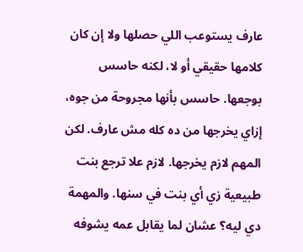عارف يستوعب اللي حصلها ولا إن كان كلامها حقيقي أو لا، لكنه حاسس بوجعها. حاسس بأنها مجروحة من جوه، إزاي يخرجها من ده كله مش عارف. لكن المهم لازم يخرجها. لازم علا ترجع بنت طبيعية زي أي بنت في سنها. والمهمة دي ليه؟ عشان لما يقابل عمه يشوفه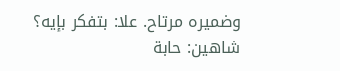وضميره مرتاح. علا: بتفكر بإيه؟ شاهين: حابة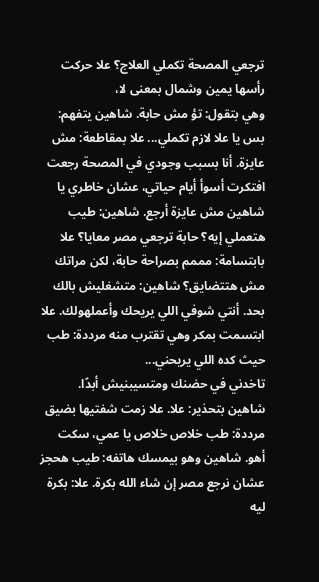ترجعي المصحة تكملي العلاج؟ علا حركت رأسها يمين وشمال بمعنى لا،
وهي بتقول: تؤ مش حابة. شاهين يتفهم: بس يا علا لازم تكملي... علا بمقاطعة: مش عايزة. أنا بسبب وجودي في المصحة رجعت افتكرت أسوأ أيام حياتي، عشان خاطري يا شاهين مش عايزة أرجع. شاهين: طيب هتعملي إيه؟ حابة ترجعي مصر معايا؟ علا بابتسامة: مممم بصراحة حابة، لكن مراتك مش هتتضايق؟ شاهين: متشغليش بالك بحد. أنتي شوفي اللي يريحك وأعملهولك. علا ابتسمت بمكر وهي تقترب منه مرددة: طب حيث كده اللي يريحني...
تاخدني في حضنك ومتسيبنيش أبدًا. شاهين بتحذير: علا. علا زمت شفتيها بضيق مرددة: طب خلاص خلاص يا عمي، سكت أهو. شاهين وهو بيمسك هاتفه: طيب هحجز عشان نرجع مصر إن شاء الله بكرة. علا: بكرة ليه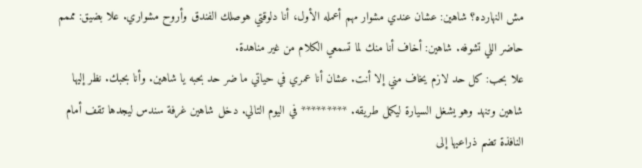مش النهارده؟ شاهين: عشان عندي مشوار مهم أعمله الأول، أنا دلوقتي هوصلك الفندق وأروح مشواري. علا بضيق: مممم حاضر اللي تشوفه. شاهين: أخاف أنا منك لما تسمعي الكلام من غير مناهدة.
علا بحب: كل حد لازم يخاف مني إلا أنت. عشان أنا عمري في حياتي ما ضر حد بحبه يا شاهين. وأنا بحبك. نظر إليها شاهين وتنهد وهو يشغل السيارة ليكمل طريقه. ********* في اليوم التالي. دخل شاهين غرفة سندس ليجدها تقف أمام النافذة تضم ذراعيها إلى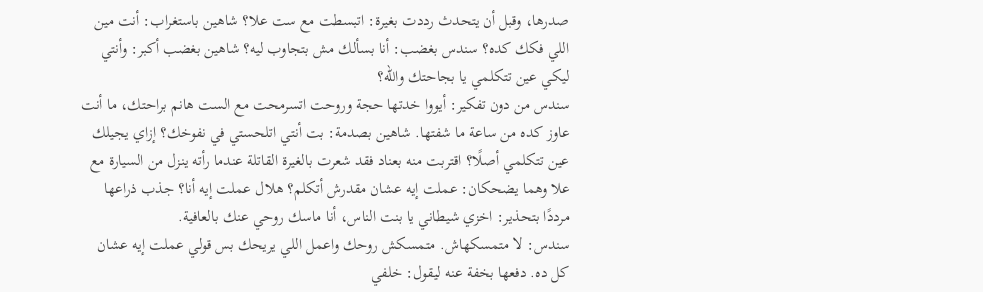صدرها، وقبل أن يتحدث رددت بغيرة: اتبسطت مع ست علا؟ شاهين باستغراب: أنت مين اللي فكك كده؟ سندس بغضب: أنا بسألك مش بتجاوب ليه؟ شاهين بغضب أكبر: وأنتي ليكي عين تتكلمي يا بجاحتك والله؟
سندس من دون تفكير: أيووا خدتها حجة وروحت اتسرمحت مع الست هانم براحتك، ما أنت عاوز كده من ساعة ما شفتها. شاهين بصدمة: بت أنتي اتلحستي في نفوخك؟ إزاي يجيلك عين تتكلمي أصلًا؟ اقتربت منه بعناد فقد شعرت بالغيرة القاتلة عندما رأته ينزل من السيارة مع علا وهما يضحكان: عملت إيه عشان مقدرش أتكلم؟ هلال عملت إيه أنا؟ جذب ذراعها مرددًا بتحذير: اخزي شيطاني يا بنت الناس، أنا ماسك روحي عنك بالعافية.
سندس: لا متمسكهاش. متمسكش روحك واعمل اللي يريحك بس قولي عملت إيه عشان كل ده. دفعها بخفة عنه ليقول: خلفي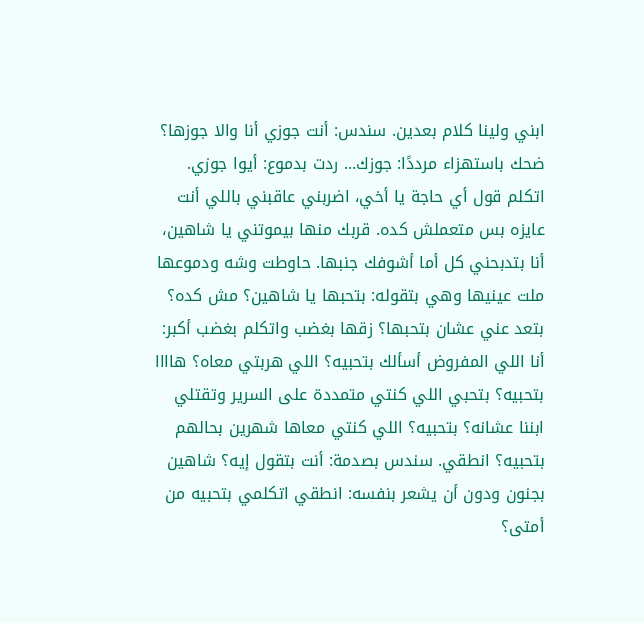ابني ولينا كلام بعدين. سندس: أنت جوزي أنا والا جوزها؟ ضحك باستهزاء مرددًا: جوزك... ردت بدموع: أيوا جوزي. اتكلم قول أي حاجة يا أخي، اضربني عاقبني باللي أنت عايزه بس متعملش كده. قربك منها بيموتني يا شاهين، أنا بتدبحني كل أما أشوفك جنبها. حاوطت وشه ودموعها ملت عينيها وهي بتقوله: بتحبها يا شاهين؟ مش كده؟
بتعد عني عشان بتحبها؟ زقها بغضب واتكلم بغضب أكبر: أنا اللي المفروض أسألك بتحبيه؟ اللي هربتي معاه؟ هاااا بتحبيه؟ بتحبي اللي كنتي متمددة على السرير وتقتلي ابننا عشانه؟ بتحبيه؟ اللي كنتي معاها شهرين بحالهم بتحبيه؟ انطقي. سندس بصدمة: أنت بتقول إيه؟ شاهين بجنون ودون أن يشعر بنفسه: انطقي اتكلمي بتحبيه من أمتى؟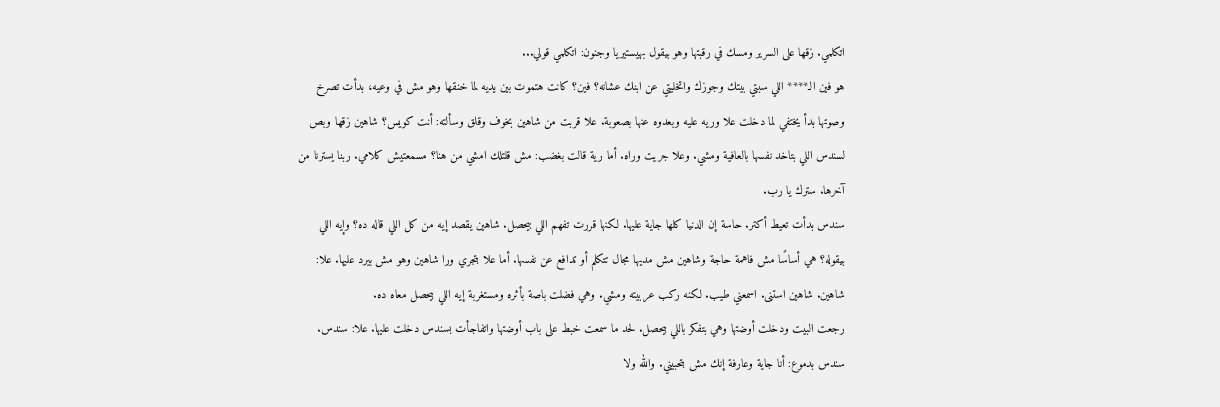اتكلمي. زقها على السرير ومسك في رقبتها وهو بيقول بهيستيريا وجنون: اتكلمي قولي...
هو فين الـ**** اللي سبتي بيتك وجوزك واتخليتي عن ابنك عشانه؟ فين؟ كانت هتموت بين يديه لما خنقها وهو مش في وعيه، بدأت تصرخ وصوتها بدأ يختفي لما دخلت علا وريه عليه وبعدوه عنها بصعوبة. علا قربت من شاهين بخوف وقلق وسألته: أنت كويس؟ شاهين زقها وبص لسندس اللي بتاخد نفسها بالعافية ومشي. وعلا جريت وراه. أما رية قالت بغضب: مش قلتلك امشي من هنا؟ مسمعتيش كلامي. ربنا يسترنا من آخرها. سترك يا رب.
سندس بدأت تعيط أكتر. حاسة إن الدنيا كلها جاية عليها. لكنها قررت تفهم اللي بيحصل. شاهين يقصد إيه من كل اللي قاله ده؟ وإيه اللي بيقوله؟ هي أساسًا مش فاهمة حاجة وشاهين مش مديها مجال تتكلم أو تدافع عن نفسها. أما علا بتجري ورا شاهين وهو مش بيرد عليها. علا: شاهين. شاهين استنى. اسمعني طيب. لكنه ركب عربيته ومشي. وهي فضلت باصة بأثره ومستغربة إيه اللي بيحصل معاه ده.
رجعت البيت ودخلت أوضتها وهي بتفكر باللي بيحصل. لحد ما سمعت خبط على باب أوضتها واتفاجأت بسندس دخلت عليها. علا: سندس. سندس بدموع: أنا جاية وعارفة إنك مش بتحبيني. والله ولا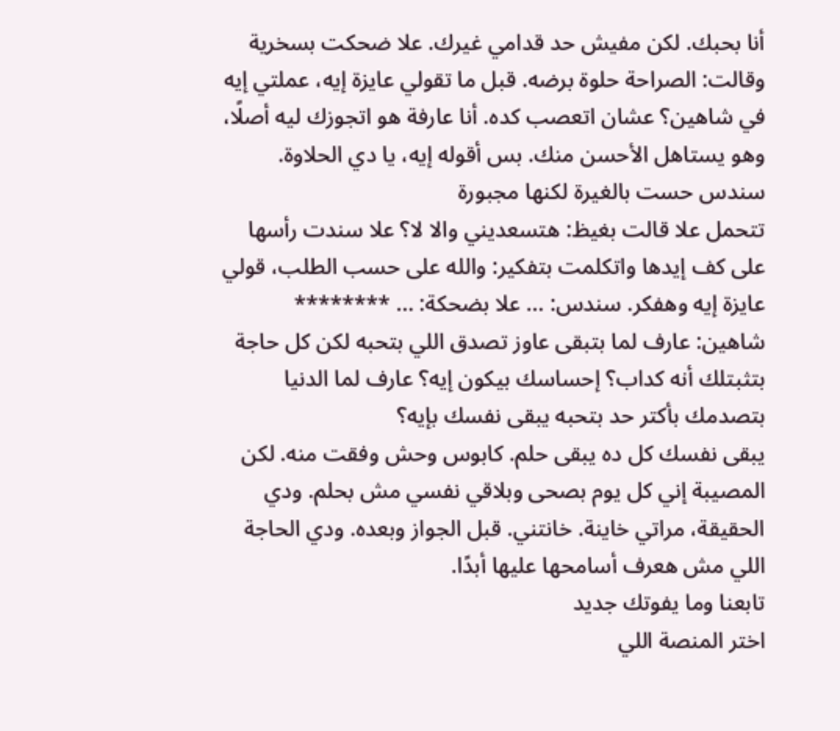أنا بحبك. لكن مفيش حد قدامي غيرك. علا ضحكت بسخرية وقالت: الصراحة حلوة برضه. قبل ما تقولي عايزة إيه، عملتي إيه في شاهين؟ عشان اتعصب كده. أنا عارفة هو اتجوزك ليه أصلًا، وهو يستاهل الأحسن منك. بس أقوله إيه، يا دي الحلاوة. سندس حست بالغيرة لكنها مجبورة
تتحمل علا قالت بغيظ: هتسعديني والا لا؟ علا سندت رأسها على كف إيدها واتكلمت بتفكير: والله على حسب الطلب، قولي عايزة إيه وهفكر. سندس: ... علا بضحكة: ... ******** شاهين: عارف لما بتبقى عاوز تصدق اللي بتحبه لكن كل حاجة بتثبتلك أنه كداب؟ إحساسك بيكون إيه؟ عارف لما الدنيا بتصدمك بأكتر حد بتحبه يبقى نفسك بإيه؟
يبقى نفسك كل ده يبقى حلم. كابوس وحش وفقت منه. لكن المصيبة إني كل يوم بصحى وبلاقي نفسي مش بحلم. ودي الحقيقة، مراتي خاينة. خانتني. قبل الجواز وبعده. ودي الحاجة اللي مش هعرف أسامحها عليها أبدًا.
تابعنا وما يفوتك جديد
اختر المنصة اللي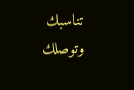تناسبك وتوصلك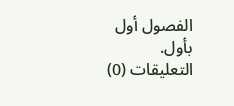الفصول أول بأول.
التعليقات (0)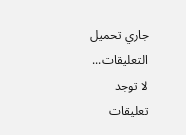جاري تحميل التعليقات...
لا توجد تعليقات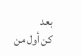بعد
كن أول من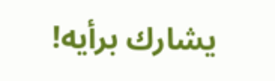يشارك برأيه!